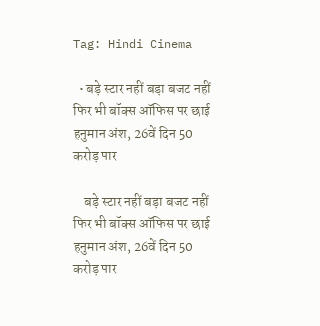Tag: Hindi Cinema

  • बड़े स्टार नहीं बड़ा बजट नहीं फिर भी बॉक्स ऑफिस पर छाई हनुमान अंश, 26वें दिन 50 करोड़ पार

    बड़े स्टार नहीं बड़ा बजट नहीं फिर भी बॉक्स ऑफिस पर छाई हनुमान अंश, 26वें दिन 50 करोड़ पार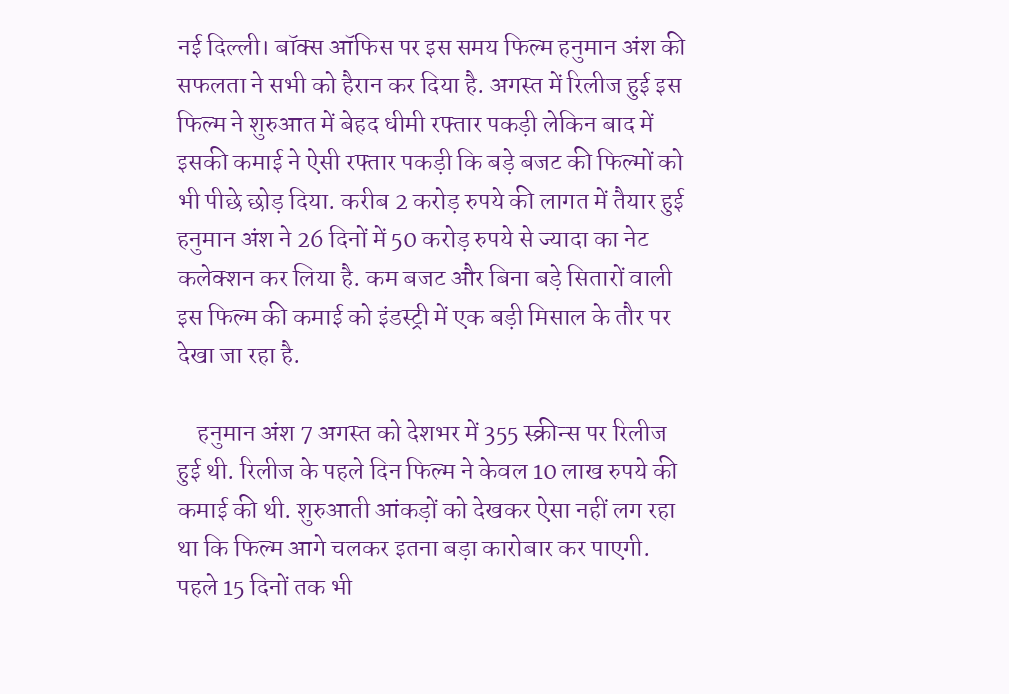नई दिल्ली। बॉक्स ऑफिस पर इस समय फिल्म हनुमान अंश की सफलता ने सभी को हैरान कर दिया है. अगस्त में रिलीज हुई इस फिल्म ने शुरुआत में बेहद धीमी रफ्तार पकड़ी लेकिन बाद में इसकी कमाई ने ऐसी रफ्तार पकड़ी कि बड़े बजट की फिल्मों को भी पीछे छोड़ दिया. करीब 2 करोड़ रुपये की लागत में तैयार हुई हनुमान अंश ने 26 दिनों में 50 करोड़ रुपये से ज्यादा का नेट कलेक्शन कर लिया है. कम बजट और बिना बड़े सितारों वाली इस फिल्म की कमाई को इंडस्ट्री में एक बड़ी मिसाल के तौर पर देखा जा रहा है.

    हनुमान अंश 7 अगस्त को देशभर में 355 स्क्रीन्स पर रिलीज हुई थी. रिलीज के पहले दिन फिल्म ने केवल 10 लाख रुपये की कमाई की थी. शुरुआती आंकड़ों को देखकर ऐसा नहीं लग रहा था कि फिल्म आगे चलकर इतना बड़ा कारोबार कर पाएगी. पहले 15 दिनों तक भी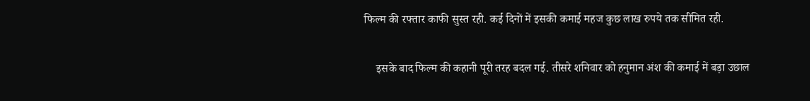फिल्म की रफ्तार काफी सुस्त रही. कई दिनों में इसकी कमाई महज कुछ लाख रुपये तक सीमित रही.

    इसके बाद फिल्म की कहानी पूरी तरह बदल गई. तीसरे शनिवार को हनुमान अंश की कमाई में बड़ा उछाल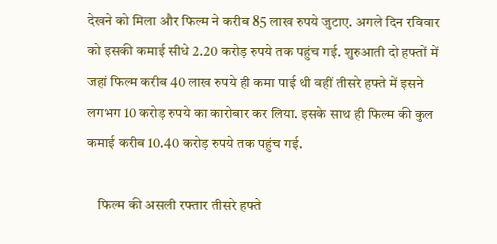देखने को मिला और फिल्म ने करीब 85 लाख रुपये जुटाए. अगले दिन रविवार को इसकी कमाई सीधे 2.20 करोड़ रुपये तक पहुंच गई. शुरुआती दो हफ्तों में जहां फिल्म करीब 40 लाख रुपये ही कमा पाई थी वहीं तीसरे हफ्ते में इसने लगभग 10 करोड़ रुपये का कारोबार कर लिया. इसके साथ ही फिल्म की कुल कमाई करीब 10.40 करोड़ रुपये तक पहुंच गई.

    फिल्म की असली रफ्तार तीसरे हफ्ते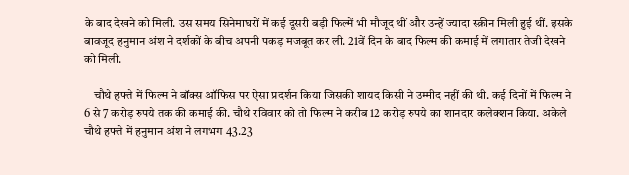के बाद देखने को मिली. उस समय सिनेमाघरों में कई दूसरी बड़ी फिल्में भी मौजूद थीं और उन्हें ज्यादा स्क्रीन मिली हुई थीं. इसके बावजूद हनुमान अंश ने दर्शकों के बीच अपनी पकड़ मजबूत कर ली. 21वें दिन के बाद फिल्म की कमाई में लगातार तेजी देखने को मिली.

    चौथे हफ्ते में फिल्म ने बॉक्स ऑफिस पर ऐसा प्रदर्शन किया जिसकी शायद किसी ने उम्मीद नहीं की थी. कई दिनों में फिल्म ने 6 से 7 करोड़ रुपये तक की कमाई की. चौथे रविवार को तो फिल्म ने करीब 12 करोड़ रुपये का शानदार कलेक्शन किया. अकेले चौथे हफ्ते में हनुमान अंश ने लगभग 43.23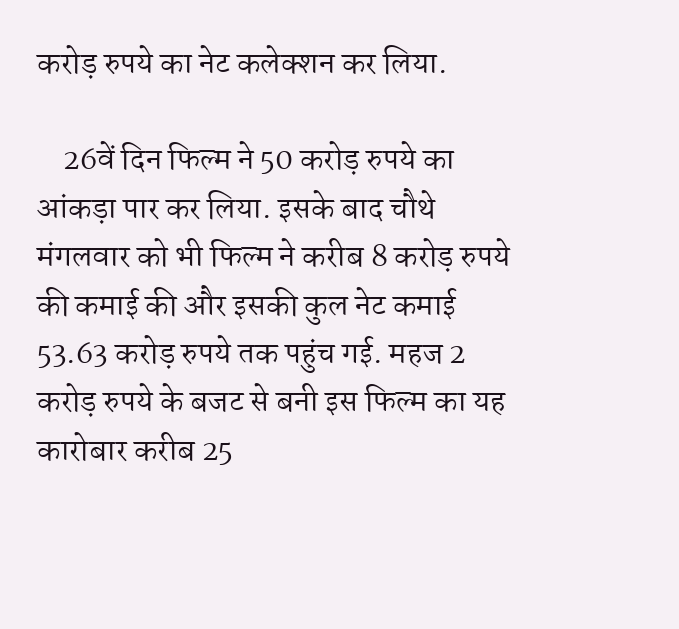करोड़ रुपये का नेट कलेक्शन कर लिया.

    26वें दिन फिल्म ने 50 करोड़ रुपये का आंकड़ा पार कर लिया. इसके बाद चौथे मंगलवार को भी फिल्म ने करीब 8 करोड़ रुपये की कमाई की और इसकी कुल नेट कमाई 53.63 करोड़ रुपये तक पहुंच गई. महज 2 करोड़ रुपये के बजट से बनी इस फिल्म का यह कारोबार करीब 25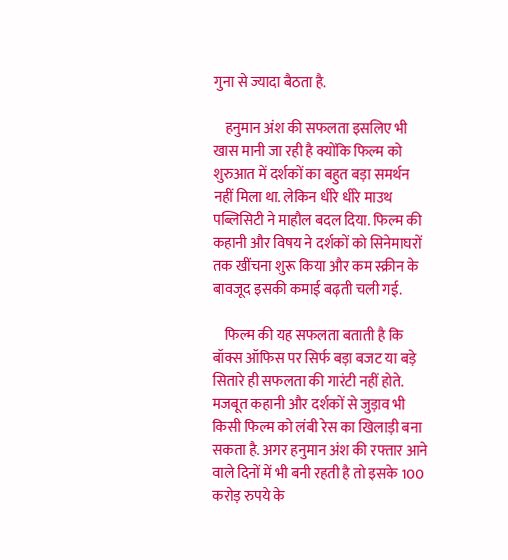गुना से ज्यादा बैठता है.

    हनुमान अंश की सफलता इसलिए भी खास मानी जा रही है क्योंकि फिल्म को शुरुआत में दर्शकों का बहुत बड़ा समर्थन नहीं मिला था. लेकिन धीरे धीरे माउथ पब्लिसिटी ने माहौल बदल दिया. फिल्म की कहानी और विषय ने दर्शकों को सिनेमाघरों तक खींचना शुरू किया और कम स्क्रीन के बावजूद इसकी कमाई बढ़ती चली गई.

    फिल्म की यह सफलता बताती है कि बॉक्स ऑफिस पर सिर्फ बड़ा बजट या बड़े सितारे ही सफलता की गारंटी नहीं होते. मजबूत कहानी और दर्शकों से जुड़ाव भी किसी फिल्म को लंबी रेस का खिलाड़ी बना सकता है. अगर हनुमान अंश की रफ्तार आने वाले दिनों में भी बनी रहती है तो इसके 100 करोड़ रुपये के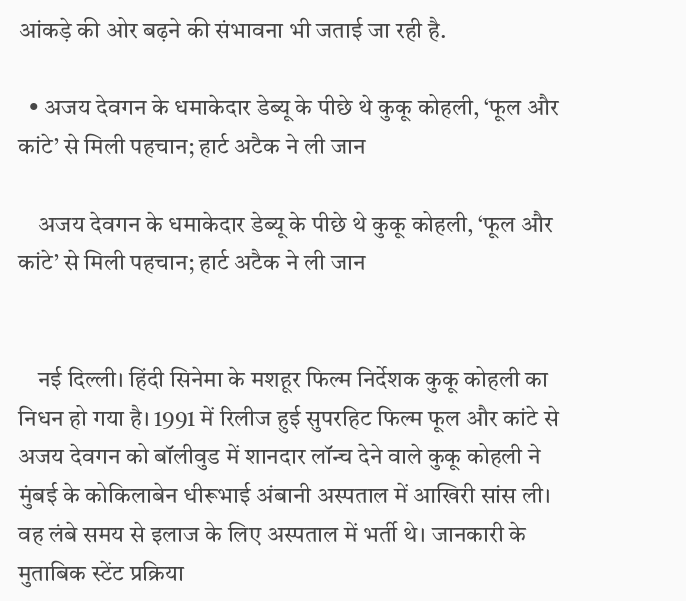आंकड़े की ओर बढ़ने की संभावना भी जताई जा रही है.

  • अजय देवगन के धमाकेदार डेब्यू के पीछे थे कुकू कोहली, ‘फूल और कांटे’ से मिली पहचान; हार्ट अटैक ने ली जान

    अजय देवगन के धमाकेदार डेब्यू के पीछे थे कुकू कोहली, ‘फूल और कांटे’ से मिली पहचान; हार्ट अटैक ने ली जान


    नई दिल्ली। हिंदी सिनेमा के मशहूर फिल्म निर्देशक कुकू कोहली का निधन हो गया है। 1991 में रिलीज हुई सुपरहिट फिल्म फूल और कांटे से अजय देवगन को बॉलीवुड में शानदार लॉन्च देने वाले कुकू कोहली ने मुंबई के कोकिलाबेन धीरूभाई अंबानी अस्पताल में आखिरी सांस ली। वह लंबे समय से इलाज के लिए अस्पताल में भर्ती थे। जानकारी के मुताबिक स्टेंट प्रक्रिया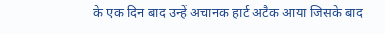के एक दिन बाद उन्हें अचानक हार्ट अटैक आया जिसके बाद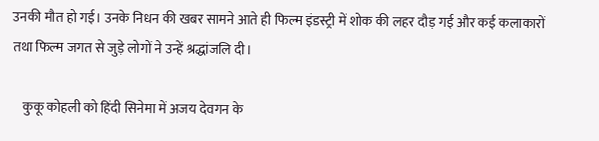उनकी मौत हो गई। उनके निधन की खबर सामने आते ही फिल्म इंडस्ट्री में शोक की लहर दौड़ गई और कई कलाकारों तथा फिल्म जगत से जुड़े लोगों ने उन्हें श्रद्धांजलि दी।

    कुकू कोहली को हिंदी सिनेमा में अजय देवगन के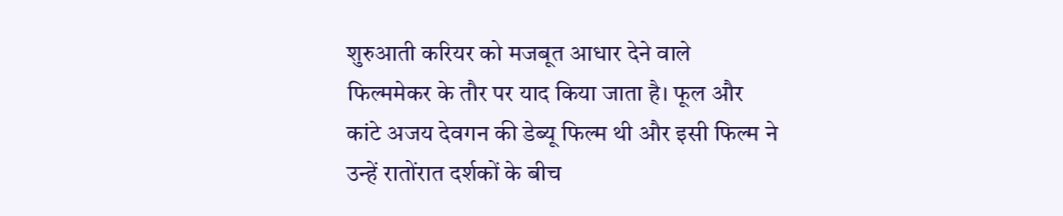शुरुआती करियर को मजबूत आधार देने वाले फिल्ममेकर के तौर पर याद किया जाता है। फूल और कांटे अजय देवगन की डेब्यू फिल्म थी और इसी फिल्म ने उन्हें रातोंरात दर्शकों के बीच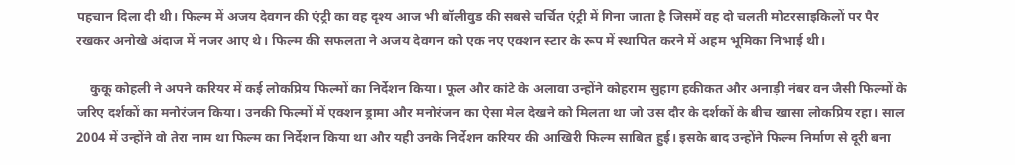पहचान दिला दी थी। फिल्म में अजय देवगन की एंट्री का वह दृश्य आज भी बॉलीवुड की सबसे चर्चित एंट्री में गिना जाता है जिसमें वह दो चलती मोटरसाइकिलों पर पैर रखकर अनोखे अंदाज में नजर आए थे। फिल्म की सफलता ने अजय देवगन को एक नए एक्शन स्टार के रूप में स्थापित करने में अहम भूमिका निभाई थी।

    कुकू कोहली ने अपने करियर में कई लोकप्रिय फिल्मों का निर्देशन किया। फूल और कांटे के अलावा उन्होंने कोहराम सुहाग हकीकत और अनाड़ी नंबर वन जैसी फिल्मों के जरिए दर्शकों का मनोरंजन किया। उनकी फिल्मों में एक्शन ड्रामा और मनोरंजन का ऐसा मेल देखने को मिलता था जो उस दौर के दर्शकों के बीच खासा लोकप्रिय रहा। साल 2004 में उन्होंने वो तेरा नाम था फिल्म का निर्देशन किया था और यही उनके निर्देशन करियर की आखिरी फिल्म साबित हुई। इसके बाद उन्होंने फिल्म निर्माण से दूरी बना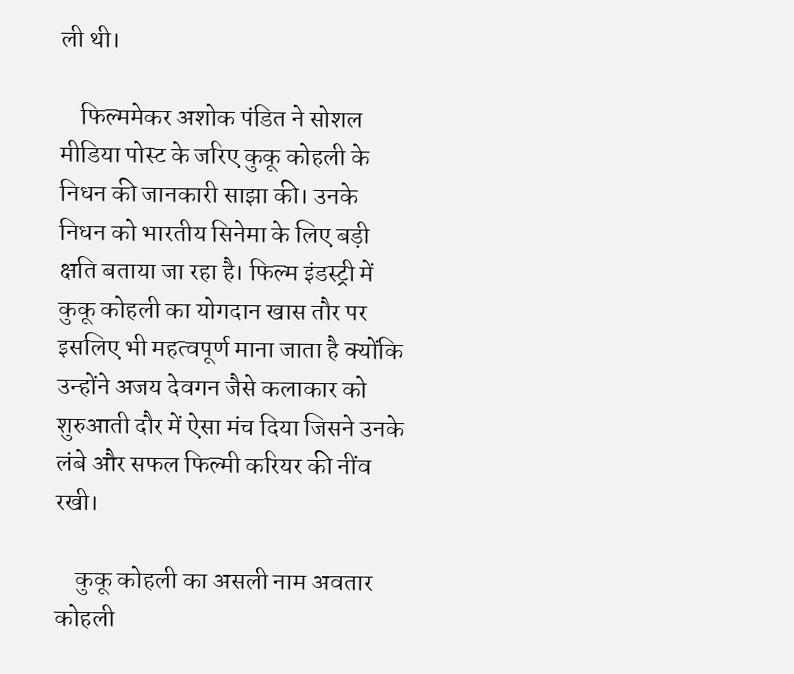ली थी।

    फिल्ममेकर अशोक पंडित ने सोशल मीडिया पोस्ट के जरिए कुकू कोहली के निधन की जानकारी साझा की। उनके निधन को भारतीय सिनेमा के लिए बड़ी क्षति बताया जा रहा है। फिल्म इंडस्ट्री में कुकू कोहली का योगदान खास तौर पर इसलिए भी महत्वपूर्ण माना जाता है क्योंकि उन्होंने अजय देवगन जैसे कलाकार को शुरुआती दौर में ऐसा मंच दिया जिसने उनके लंबे और सफल फिल्मी करियर की नींव रखी।

    कुकू कोहली का असली नाम अवतार कोहली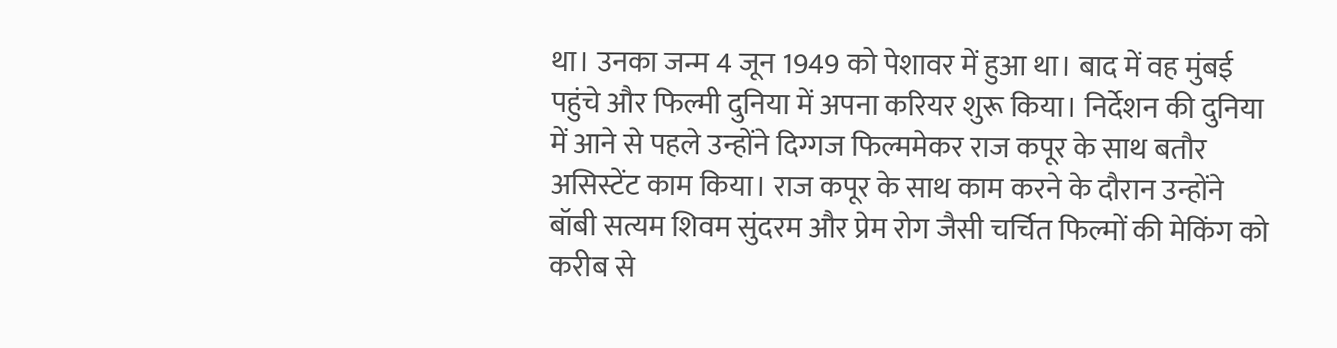था। उनका जन्म 4 जून 1949 को पेशावर में हुआ था। बाद में वह मुंबई पहुंचे और फिल्मी दुनिया में अपना करियर शुरू किया। निर्देशन की दुनिया में आने से पहले उन्होंने दिग्गज फिल्ममेकर राज कपूर के साथ बतौर असिस्टेंट काम किया। राज कपूर के साथ काम करने के दौरान उन्होंने बॉबी सत्यम शिवम सुंदरम और प्रेम रोग जैसी चर्चित फिल्मों की मेकिंग को करीब से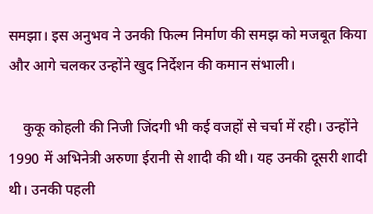समझा। इस अनुभव ने उनकी फिल्म निर्माण की समझ को मजबूत किया और आगे चलकर उन्होंने खुद निर्देशन की कमान संभाली।

    कुकू कोहली की निजी जिंदगी भी कई वजहों से चर्चा में रही। उन्होंने 1990 में अभिनेत्री अरुणा ईरानी से शादी की थी। यह उनकी दूसरी शादी थी। उनकी पहली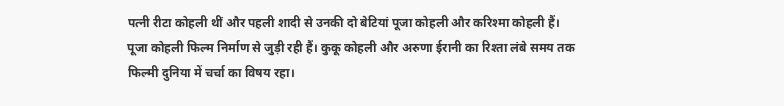पत्नी रीटा कोहली थीं और पहली शादी से उनकी दो बेटियां पूजा कोहली और करिश्मा कोहली हैं। पूजा कोहली फिल्म निर्माण से जुड़ी रही हैं। कुकू कोहली और अरुणा ईरानी का रिश्ता लंबे समय तक फिल्मी दुनिया में चर्चा का विषय रहा।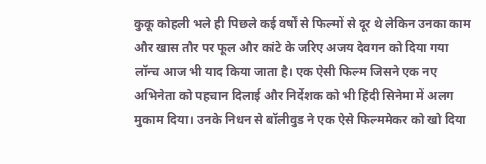कुकू कोहली भले ही पिछले कई वर्षों से फिल्मों से दूर थे लेकिन उनका काम और खास तौर पर फूल और कांटे के जरिए अजय देवगन को दिया गया लॉन्च आज भी याद किया जाता है। एक ऐसी फिल्म जिसने एक नए अभिनेता को पहचान दिलाई और निर्देशक को भी हिंदी सिनेमा में अलग मुकाम दिया। उनके निधन से बॉलीवुड ने एक ऐसे फिल्ममेकर को खो दिया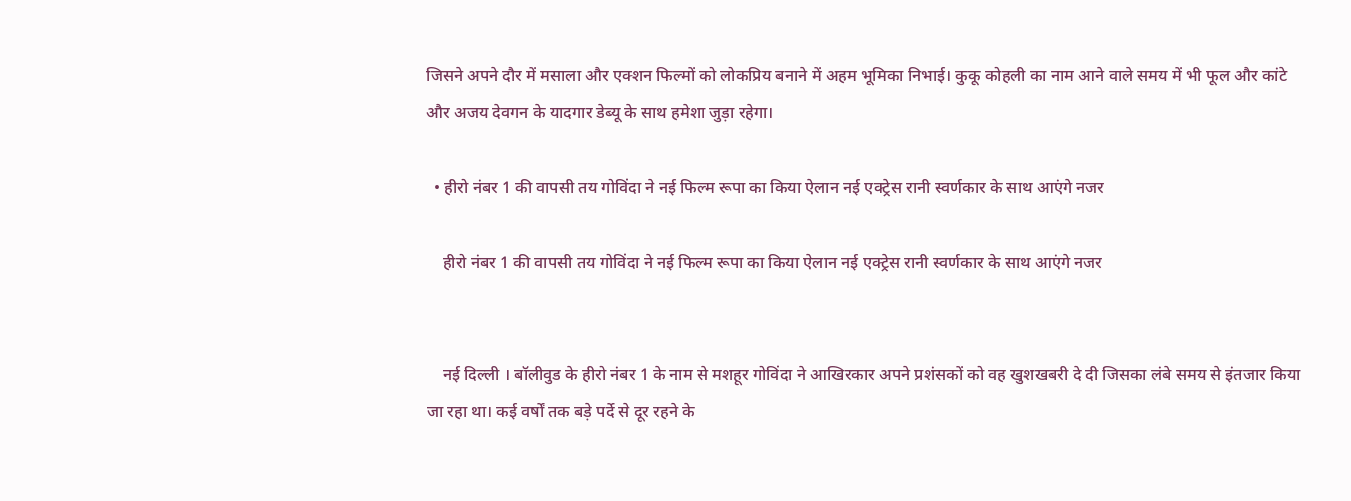जिसने अपने दौर में मसाला और एक्शन फिल्मों को लोकप्रिय बनाने में अहम भूमिका निभाई। कुकू कोहली का नाम आने वाले समय में भी फूल और कांटे और अजय देवगन के यादगार डेब्यू के साथ हमेशा जुड़ा रहेगा।

  • हीरो नंबर 1 की वापसी तय गोविंदा ने नई फिल्म रूपा का किया ऐलान नई एक्ट्रेस रानी स्वर्णकार के साथ आएंगे नजर

    हीरो नंबर 1 की वापसी तय गोविंदा ने नई फिल्म रूपा का किया ऐलान नई एक्ट्रेस रानी स्वर्णकार के साथ आएंगे नजर


    नई दिल्ली । बॉलीवुड के हीरो नंबर 1 के नाम से मशहूर गोविंदा ने आखिरकार अपने प्रशंसकों को वह खुशखबरी दे दी जिसका लंबे समय से इंतजार किया जा रहा था। कई वर्षों तक बड़े पर्दे से दूर रहने के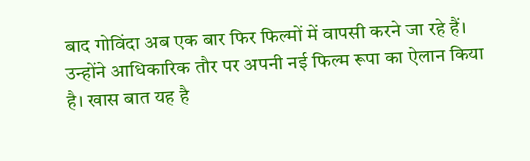बाद गोविंदा अब एक बार फिर फिल्मों में वापसी करने जा रहे हैं। उन्होंने आधिकारिक तौर पर अपनी नई फिल्म रूपा का ऐलान किया है। खास बात यह है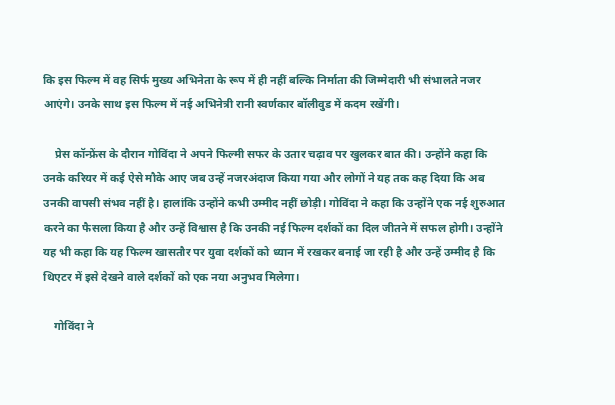कि इस फिल्म में वह सिर्फ मुख्य अभिनेता के रूप में ही नहीं बल्कि निर्माता की जिम्मेदारी भी संभालते नजर आएंगे। उनके साथ इस फिल्म में नई अभिनेत्री रानी स्वर्णकार बॉलीवुड में कदम रखेंगी।

    प्रेस कॉन्फ्रेंस के दौरान गोविंदा ने अपने फिल्मी सफर के उतार चढ़ाव पर खुलकर बात की। उन्होंने कहा कि उनके करियर में कई ऐसे मौके आए जब उन्हें नजरअंदाज किया गया और लोगों ने यह तक कह दिया कि अब उनकी वापसी संभव नहीं है। हालांकि उन्होंने कभी उम्मीद नहीं छोड़ी। गोविंदा ने कहा कि उन्होंने एक नई शुरुआत करने का फैसला किया है और उन्हें विश्वास है कि उनकी नई फिल्म दर्शकों का दिल जीतने में सफल होगी। उन्होंने यह भी कहा कि यह फिल्म खासतौर पर युवा दर्शकों को ध्यान में रखकर बनाई जा रही है और उन्हें उम्मीद है कि थिएटर में इसे देखने वाले दर्शकों को एक नया अनुभव मिलेगा।

    गोविंदा ने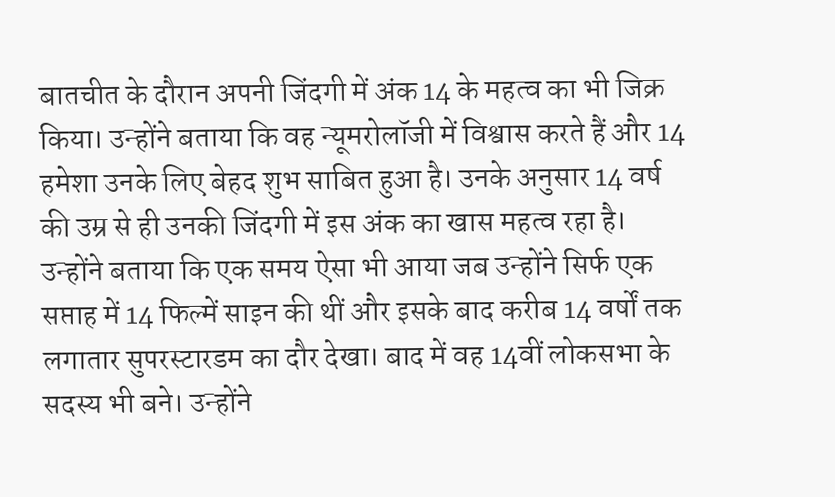बातचीत के दौरान अपनी जिंदगी में अंक 14 के महत्व का भी जिक्र किया। उन्होंने बताया कि वह न्यूमरोलॉजी में विश्वास करते हैं और 14 हमेशा उनके लिए बेहद शुभ साबित हुआ है। उनके अनुसार 14 वर्ष की उम्र से ही उनकी जिंदगी में इस अंक का खास महत्व रहा है। उन्होंने बताया कि एक समय ऐसा भी आया जब उन्होंने सिर्फ एक सप्ताह में 14 फिल्में साइन की थीं और इसके बाद करीब 14 वर्षों तक लगातार सुपरस्टारडम का दौर देखा। बाद में वह 14वीं लोकसभा के सदस्य भी बने। उन्होंने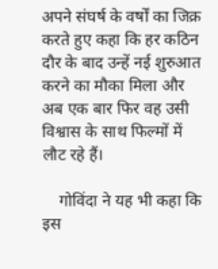अपने संघर्ष के वर्षों का जिक्र करते हुए कहा कि हर कठिन दौर के बाद उन्हें नई शुरुआत करने का मौका मिला और अब एक बार फिर वह उसी विश्वास के साथ फिल्मों में लौट रहे हैं।

    गोविंदा ने यह भी कहा कि इस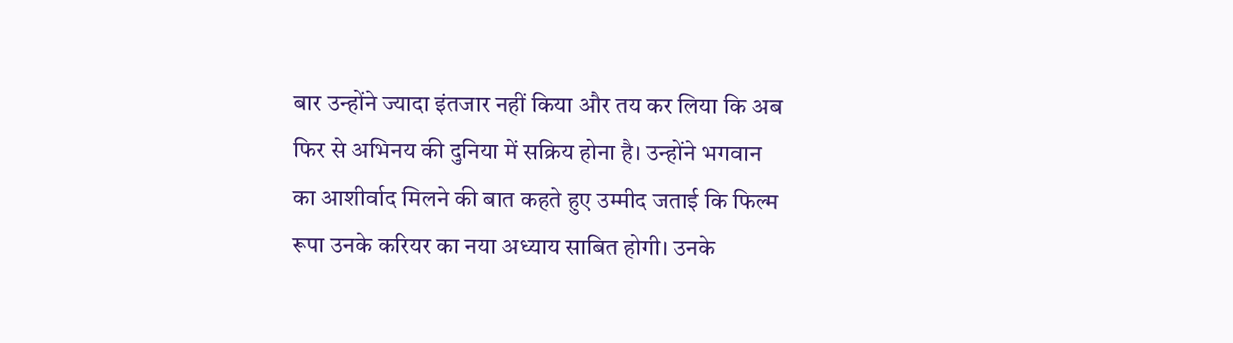बार उन्होंने ज्यादा इंतजार नहीं किया और तय कर लिया कि अब फिर से अभिनय की दुनिया में सक्रिय होना है। उन्होंने भगवान का आशीर्वाद मिलने की बात कहते हुए उम्मीद जताई कि फिल्म रूपा उनके करियर का नया अध्याय साबित होगी। उनके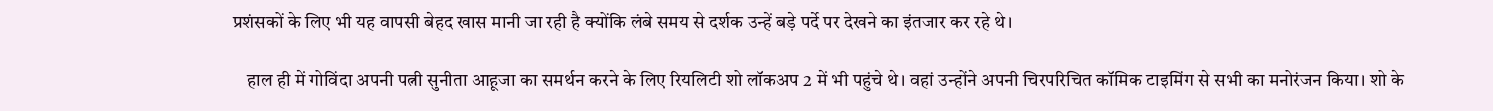प्रशंसकों के लिए भी यह वापसी बेहद खास मानी जा रही है क्योंकि लंबे समय से दर्शक उन्हें बड़े पर्दे पर देखने का इंतजार कर रहे थे।

    हाल ही में गोविंदा अपनी पत्नी सुनीता आहूजा का समर्थन करने के लिए रियलिटी शो लॉकअप 2 में भी पहुंचे थे। वहां उन्होंने अपनी चिरपरिचित कॉमिक टाइमिंग से सभी का मनोरंजन किया। शो के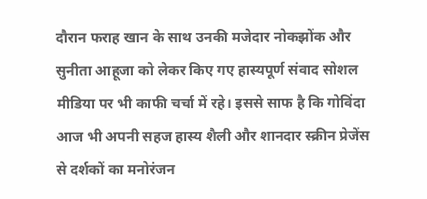दौरान फराह खान के साथ उनकी मजेदार नोकझोंक और सुनीता आहूजा को लेकर किए गए हास्यपूर्ण संवाद सोशल मीडिया पर भी काफी चर्चा में रहे। इससे साफ है कि गोविंदा आज भी अपनी सहज हास्य शैली और शानदार स्क्रीन प्रेजेंस से दर्शकों का मनोरंजन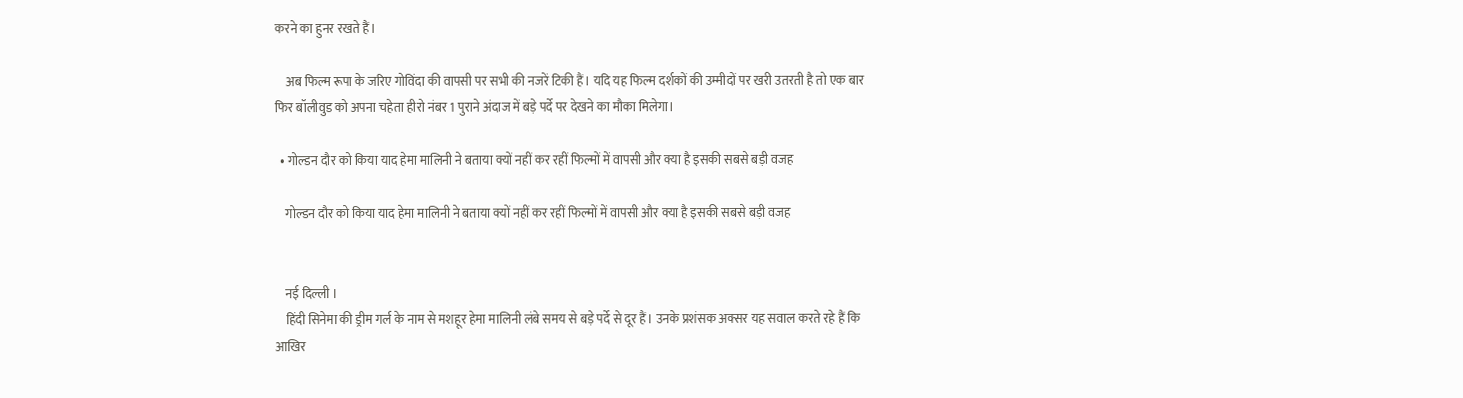करने का हुनर रखते हैं।

    अब फिल्म रूपा के जरिए गोविंदा की वापसी पर सभी की नजरें टिकी हैं। यदि यह फिल्म दर्शकों की उम्मीदों पर खरी उतरती है तो एक बार फिर बॉलीवुड को अपना चहेता हीरो नंबर 1 पुराने अंदाज में बड़े पर्दे पर देखने का मौका मिलेगा।

  • गोल्डन दौर को किया याद हेमा मालिनी ने बताया क्यों नहीं कर रहीं फिल्मों में वापसी और क्या है इसकी सबसे बड़ी वजह

    गोल्डन दौर को किया याद हेमा मालिनी ने बताया क्यों नहीं कर रहीं फिल्मों में वापसी और क्या है इसकी सबसे बड़ी वजह


    नई दिल्ली ।
    हिंदी सिनेमा की ड्रीम गर्ल के नाम से मशहूर हेमा मालिनी लंबे समय से बड़े पर्दे से दूर हैं। उनके प्रशंसक अक्सर यह सवाल करते रहे हैं कि आखिर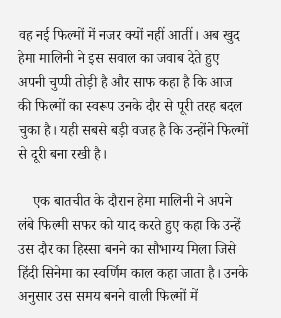वह नई फिल्मों में नजर क्यों नहीं आतीं। अब खुद हेमा मालिनी ने इस सवाल का जवाब देते हुए अपनी चुप्पी तोड़ी है और साफ कहा है कि आज की फिल्मों का स्वरूप उनके दौर से पूरी तरह बदल चुका है। यही सबसे बड़ी वजह है कि उन्होंने फिल्मों से दूरी बना रखी है।

    एक बातचीत के दौरान हेमा मालिनी ने अपने लंबे फिल्मी सफर को याद करते हुए कहा कि उन्हें उस दौर का हिस्सा बनने का सौभाग्य मिला जिसे हिंदी सिनेमा का स्वर्णिम काल कहा जाता है। उनके अनुसार उस समय बनने वाली फिल्मों में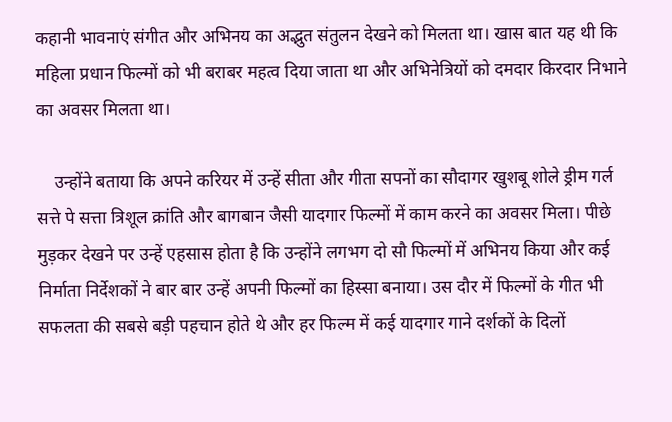कहानी भावनाएं संगीत और अभिनय का अद्भुत संतुलन देखने को मिलता था। खास बात यह थी कि महिला प्रधान फिल्मों को भी बराबर महत्व दिया जाता था और अभिनेत्रियों को दमदार किरदार निभाने का अवसर मिलता था।

    उन्होंने बताया कि अपने करियर में उन्हें सीता और गीता सपनों का सौदागर खुशबू शोले ड्रीम गर्ल सत्ते पे सत्ता त्रिशूल क्रांति और बागबान जैसी यादगार फिल्मों में काम करने का अवसर मिला। पीछे मुड़कर देखने पर उन्हें एहसास होता है कि उन्होंने लगभग दो सौ फिल्मों में अभिनय किया और कई निर्माता निर्देशकों ने बार बार उन्हें अपनी फिल्मों का हिस्सा बनाया। उस दौर में फिल्मों के गीत भी सफलता की सबसे बड़ी पहचान होते थे और हर फिल्म में कई यादगार गाने दर्शकों के दिलों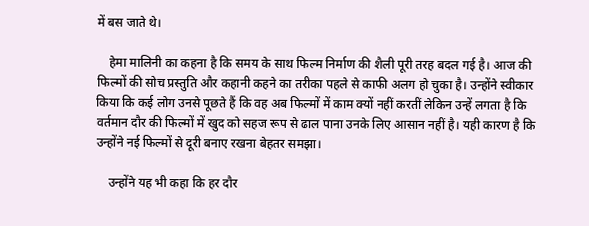में बस जाते थे।

    हेमा मालिनी का कहना है कि समय के साथ फिल्म निर्माण की शैली पूरी तरह बदल गई है। आज की फिल्मों की सोच प्रस्तुति और कहानी कहने का तरीका पहले से काफी अलग हो चुका है। उन्होंने स्वीकार किया कि कई लोग उनसे पूछते हैं कि वह अब फिल्मों में काम क्यों नहीं करतीं लेकिन उन्हें लगता है कि वर्तमान दौर की फिल्मों में खुद को सहज रूप से ढाल पाना उनके लिए आसान नहीं है। यही कारण है कि उन्होंने नई फिल्मों से दूरी बनाए रखना बेहतर समझा।

    उन्होंने यह भी कहा कि हर दौर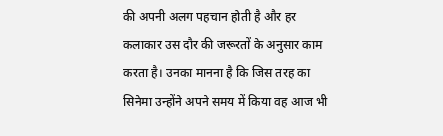की अपनी अलग पहचान होती है और हर कलाकार उस दौर की जरूरतों के अनुसार काम करता है। उनका मानना है कि जिस तरह का सिनेमा उन्होंने अपने समय में किया वह आज भी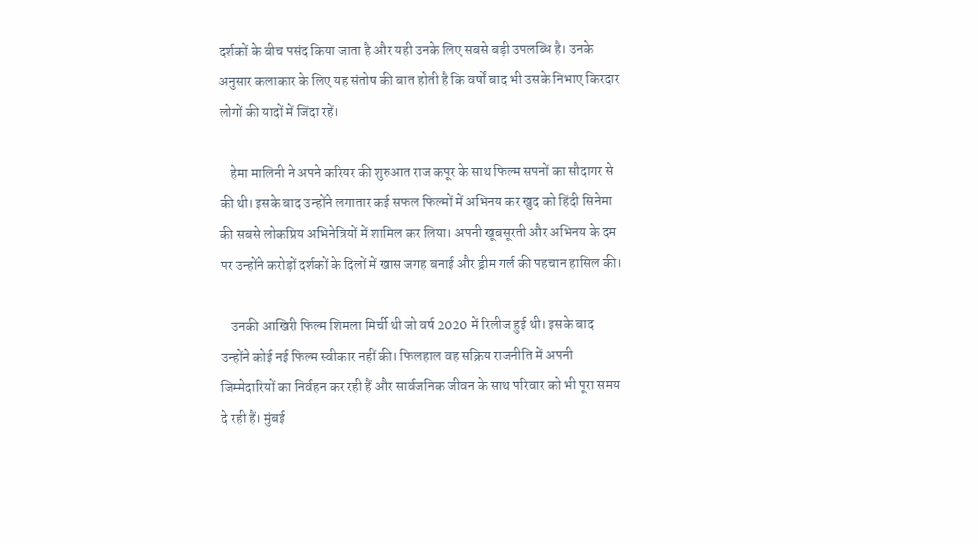दर्शकों के बीच पसंद किया जाता है और यही उनके लिए सबसे बड़ी उपलब्धि है। उनके अनुसार कलाकार के लिए यह संतोष की बात होती है कि वर्षों बाद भी उसके निभाए किरदार लोगों की यादों में जिंदा रहें।

    हेमा मालिनी ने अपने करियर की शुरुआत राज कपूर के साथ फिल्म सपनों का सौदागर से की थी। इसके बाद उन्होंने लगातार कई सफल फिल्मों में अभिनय कर खुद को हिंदी सिनेमा की सबसे लोकप्रिय अभिनेत्रियों में शामिल कर लिया। अपनी खूबसूरती और अभिनय के दम पर उन्होंने करोड़ों दर्शकों के दिलों में खास जगह बनाई और ड्रीम गर्ल की पहचान हासिल की।

    उनकी आखिरी फिल्म शिमला मिर्ची थी जो वर्ष 2020 में रिलीज हुई थी। इसके बाद उन्होंने कोई नई फिल्म स्वीकार नहीं की। फिलहाल वह सक्रिय राजनीति में अपनी जिम्मेदारियों का निर्वहन कर रही हैं और सार्वजनिक जीवन के साथ परिवार को भी पूरा समय दे रही हैं। मुंबई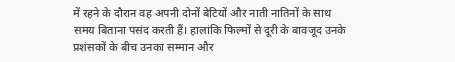में रहने के दौरान वह अपनी दोनों बेटियों और नाती नातिनों के साथ समय बिताना पसंद करती हैं। हालांकि फिल्मों से दूरी के बावजूद उनके प्रशंसकों के बीच उनका सम्मान और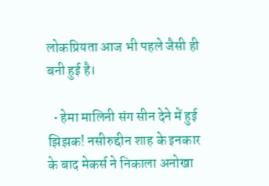लोकप्रियता आज भी पहले जैसी ही बनी हुई है।

  • हेमा मालिनी संग सीन देने में हुई झिझक! नसीरुद्दीन शाह के इनकार के बाद मेकर्स ने निकाला अनोखा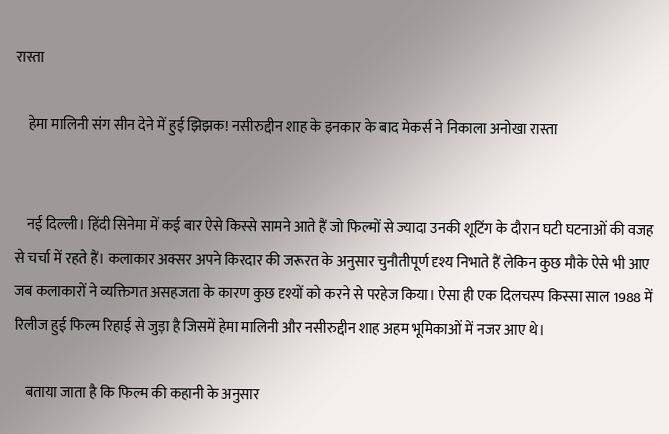रास्ता

    हेमा मालिनी संग सीन देने में हुई झिझक! नसीरुद्दीन शाह के इनकार के बाद मेकर्स ने निकाला अनोखा रास्ता


    नई दिल्ली। हिंदी सिनेमा में कई बार ऐसे किस्से सामने आते हैं जो फिल्मों से ज्यादा उनकी शूटिंग के दौरान घटी घटनाओं की वजह से चर्चा में रहते हैं। कलाकार अक्सर अपने किरदार की जरूरत के अनुसार चुनौतीपूर्ण दृश्य निभाते हैं लेकिन कुछ मौके ऐसे भी आए जब कलाकारों ने व्यक्तिगत असहजता के कारण कुछ दृश्यों को करने से परहेज किया। ऐसा ही एक दिलचस्प किस्सा साल 1988 में रिलीज हुई फिल्म रिहाई से जुड़ा है जिसमें हेमा मालिनी और नसीरुद्दीन शाह अहम भूमिकाओं में नजर आए थे।

    बताया जाता है कि फिल्म की कहानी के अनुसार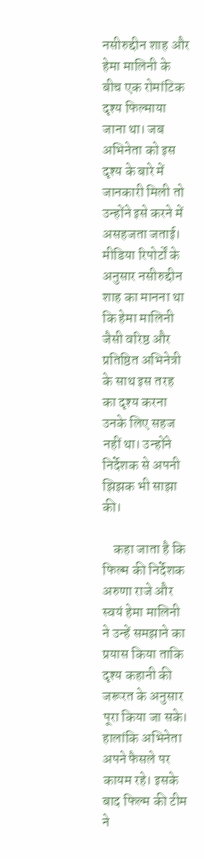नसीरुद्दीन शाह और हेमा मालिनी के बीच एक रोमांटिक दृश्य फिल्माया जाना था। जब अभिनेता को इस दृश्य के बारे में जानकारी मिली तो उन्होंने इसे करने में असहजता जताई। मीडिया रिपोर्टों के अनुसार नसीरुद्दीन शाह का मानना था कि हेमा मालिनी जैसी वरिष्ठ और प्रतिष्ठित अभिनेत्री के साथ इस तरह का दृश्य करना उनके लिए सहज नहीं था। उन्होंने निर्देशक से अपनी झिझक भी साझा की।

    कहा जाता है कि फिल्म की निर्देशक अरुणा राजे और स्वयं हेमा मालिनी ने उन्हें समझाने का प्रयास किया ताकि दृश्य कहानी की जरूरत के अनुसार पूरा किया जा सके। हालांकि अभिनेता अपने फैसले पर कायम रहे। इसके बाद फिल्म की टीम ने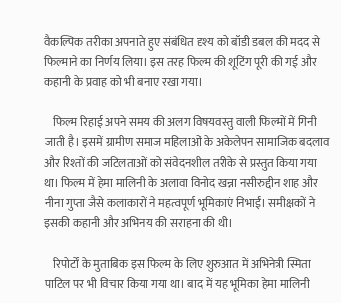वैकल्पिक तरीका अपनाते हुए संबंधित दृश्य को बॉडी डबल की मदद से फिल्माने का निर्णय लिया। इस तरह फिल्म की शूटिंग पूरी की गई और कहानी के प्रवाह को भी बनाए रखा गया।

    फिल्म रिहाई अपने समय की अलग विषयवस्तु वाली फिल्मों में गिनी जाती है। इसमें ग्रामीण समाज महिलाओं के अकेलेपन सामाजिक बदलाव और रिश्तों की जटिलताओं को संवेदनशील तरीके से प्रस्तुत किया गया था। फिल्म में हेमा मालिनी के अलावा विनोद खन्ना नसीरुद्दीन शाह और नीना गुप्ता जैसे कलाकारों ने महत्वपूर्ण भूमिकाएं निभाईं। समीक्षकों ने इसकी कहानी और अभिनय की सराहना की थी।

    रिपोर्टों के मुताबिक इस फिल्म के लिए शुरुआत में अभिनेत्री स्मिता पाटिल पर भी विचार किया गया था। बाद में यह भूमिका हेमा मालिनी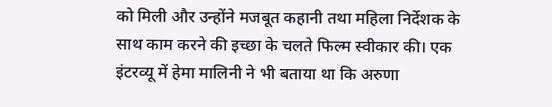को मिली और उन्होंने मजबूत कहानी तथा महिला निर्देशक के साथ काम करने की इच्छा के चलते फिल्म स्वीकार की। एक इंटरव्यू में हेमा मालिनी ने भी बताया था कि अरुणा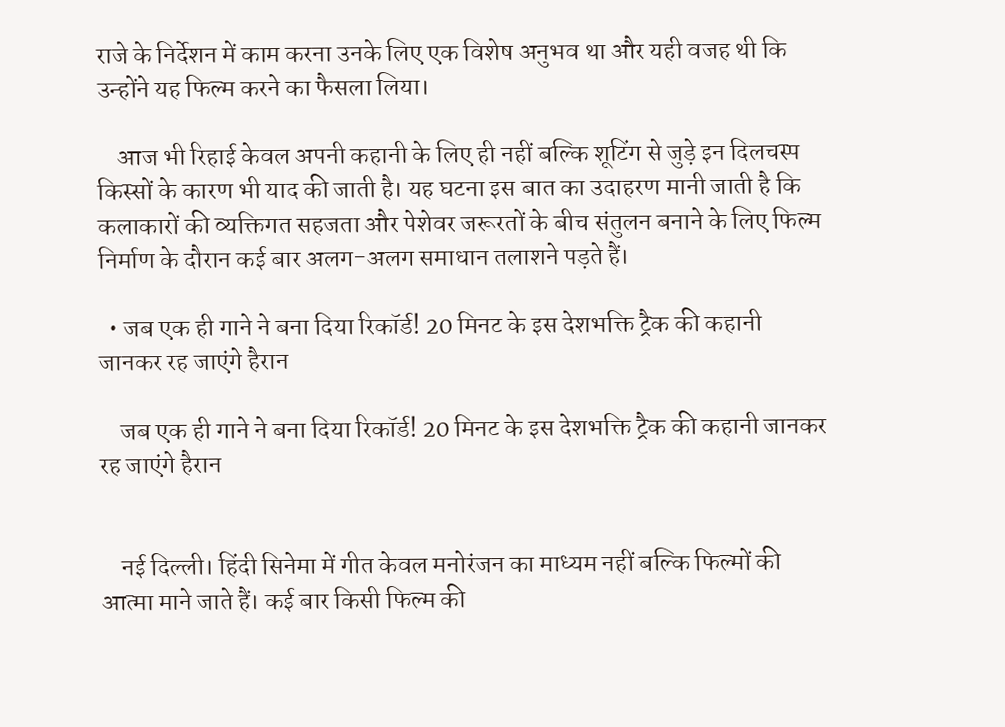राजे के निर्देशन में काम करना उनके लिए एक विशेष अनुभव था और यही वजह थी कि उन्होंने यह फिल्म करने का फैसला लिया।

    आज भी रिहाई केवल अपनी कहानी के लिए ही नहीं बल्कि शूटिंग से जुड़े इन दिलचस्प किस्सों के कारण भी याद की जाती है। यह घटना इस बात का उदाहरण मानी जाती है कि कलाकारों की व्यक्तिगत सहजता और पेशेवर जरूरतों के बीच संतुलन बनाने के लिए फिल्म निर्माण के दौरान कई बार अलग-अलग समाधान तलाशने पड़ते हैं।

  • जब एक ही गाने ने बना दिया रिकॉर्ड! 20 मिनट के इस देशभक्ति ट्रैक की कहानी जानकर रह जाएंगे हैरान

    जब एक ही गाने ने बना दिया रिकॉर्ड! 20 मिनट के इस देशभक्ति ट्रैक की कहानी जानकर रह जाएंगे हैरान


    नई दिल्ली। हिंदी सिनेमा में गीत केवल मनोरंजन का माध्यम नहीं बल्कि फिल्मों की आत्मा माने जाते हैं। कई बार किसी फिल्म की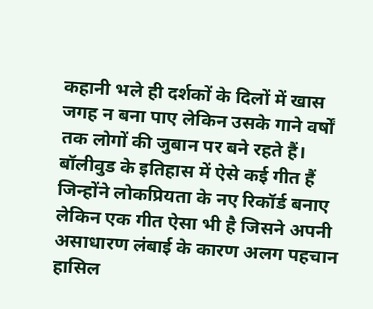कहानी भले ही दर्शकों के दिलों में खास जगह न बना पाए लेकिन उसके गाने वर्षों तक लोगों की जुबान पर बने रहते हैं। बॉलीवुड के इतिहास में ऐसे कई गीत हैं जिन्होंने लोकप्रियता के नए रिकॉर्ड बनाए लेकिन एक गीत ऐसा भी है जिसने अपनी असाधारण लंबाई के कारण अलग पहचान हासिल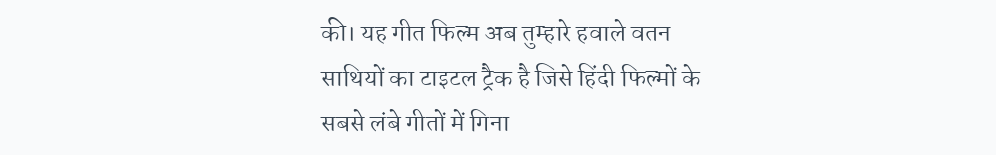की। यह गीत फिल्म अब तुम्हारे हवाले वतन साथियों का टाइटल ट्रैक है जिसे हिंदी फिल्मों के सबसे लंबे गीतों में गिना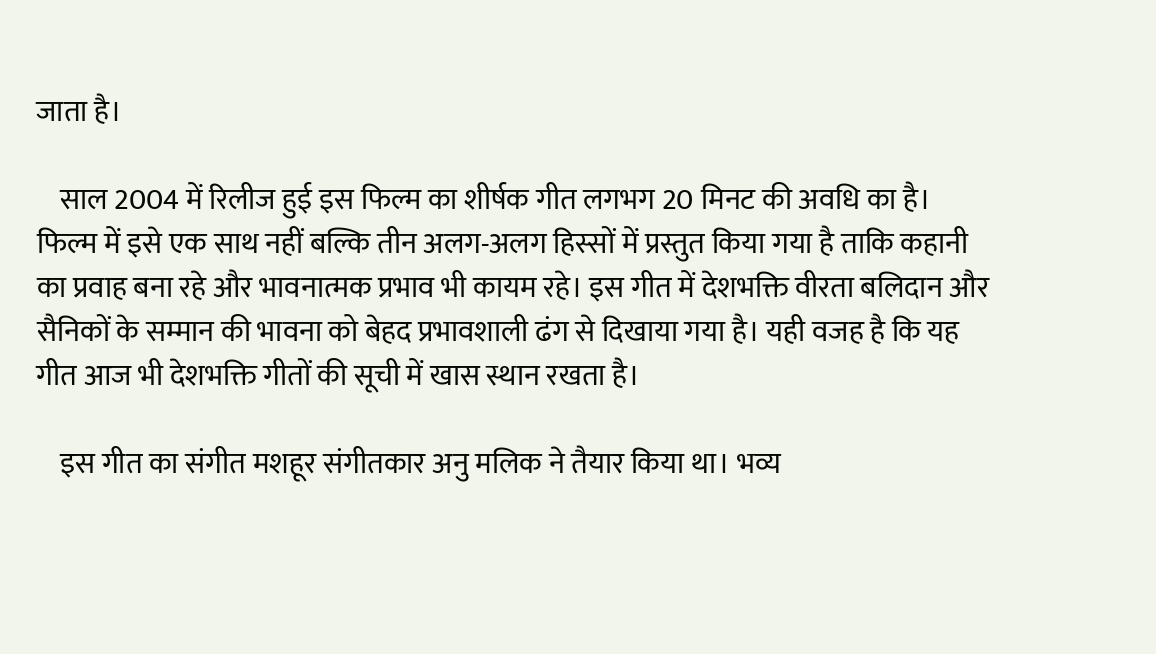जाता है।

    साल 2004 में रिलीज हुई इस फिल्म का शीर्षक गीत लगभग 20 मिनट की अवधि का है। फिल्म में इसे एक साथ नहीं बल्कि तीन अलग-अलग हिस्सों में प्रस्तुत किया गया है ताकि कहानी का प्रवाह बना रहे और भावनात्मक प्रभाव भी कायम रहे। इस गीत में देशभक्ति वीरता बलिदान और सैनिकों के सम्मान की भावना को बेहद प्रभावशाली ढंग से दिखाया गया है। यही वजह है कि यह गीत आज भी देशभक्ति गीतों की सूची में खास स्थान रखता है।

    इस गीत का संगीत मशहूर संगीतकार अनु मलिक ने तैयार किया था। भव्य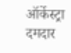ऑर्केस्ट्रा दमदार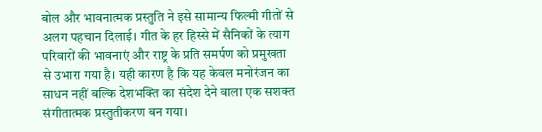बोल और भावनात्मक प्रस्तुति ने इसे सामान्य फिल्मी गीतों से अलग पहचान दिलाई। गीत के हर हिस्से में सैनिकों के त्याग परिवारों की भावनाएं और राष्ट्र के प्रति समर्पण को प्रमुखता से उभारा गया है। यही कारण है कि यह केवल मनोरंजन का साधन नहीं बल्कि देशभक्ति का संदेश देने वाला एक सशक्त संगीतात्मक प्रस्तुतीकरण बन गया।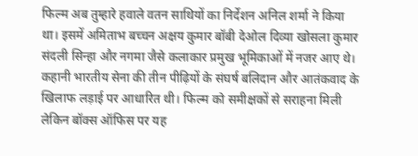फिल्म अब तुम्हारे हवाले वतन साथियों का निर्देशन अनिल शर्मा ने किया था। इसमें अमिताभ बच्चन अक्षय कुमार बॉबी देओल दिव्या खोसला कुमार संदली सिन्हा और नगमा जैसे कलाकार प्रमुख भूमिकाओं में नजर आए थे। कहानी भारतीय सेना की तीन पीढ़ियों के संघर्ष बलिदान और आतंकवाद के खिलाफ लड़ाई पर आधारित थी। फिल्म को समीक्षकों से सराहना मिली लेकिन बॉक्स ऑफिस पर यह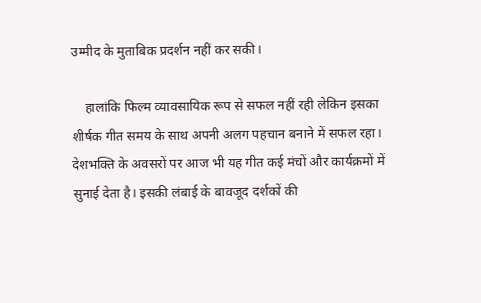उम्मीद के मुताबिक प्रदर्शन नहीं कर सकी।

    हालांकि फिल्म व्यावसायिक रूप से सफल नहीं रही लेकिन इसका शीर्षक गीत समय के साथ अपनी अलग पहचान बनाने में सफल रहा। देशभक्ति के अवसरों पर आज भी यह गीत कई मंचों और कार्यक्रमों में सुनाई देता है। इसकी लंबाई के बावजूद दर्शकों की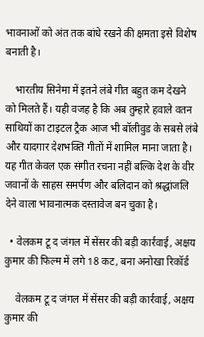भावनाओं को अंत तक बांधे रखने की क्षमता इसे विशेष बनाती है।

    भारतीय सिनेमा में इतने लंबे गीत बहुत कम देखने को मिलते हैं। यही वजह है कि अब तुम्हारे हवाले वतन साथियों का टाइटल ट्रैक आज भी बॉलीवुड के सबसे लंबे और यादगार देशभक्ति गीतों में शामिल माना जाता है। यह गीत केवल एक संगीत रचना नहीं बल्कि देश के वीर जवानों के साहस समर्पण और बलिदान को श्रद्धांजलि देने वाला भावनात्मक दस्तावेज बन चुका है।

  • वेलकम टू द जंगल में सेंसर की बड़ी कार्रवाई, अक्षय कुमार की फिल्म में लगे 18 कट, बना अनोखा रिकॉर्ड

    वेलकम टू द जंगल में सेंसर की बड़ी कार्रवाई, अक्षय कुमार की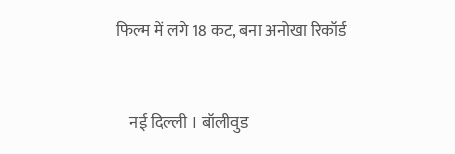फिल्म में लगे 18 कट, बना अनोखा रिकॉर्ड


    नई दिल्ली । बॉलीवुड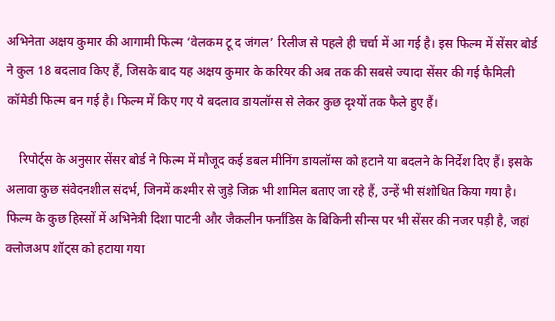अभिनेता अक्षय कुमार की आगामी फिल्म ‘वेलकम टू द जंगल’ रिलीज से पहले ही चर्चा में आ गई है। इस फिल्म में सेंसर बोर्ड ने कुल 18 बदलाव किए हैं, जिसके बाद यह अक्षय कुमार के करियर की अब तक की सबसे ज्यादा सेंसर की गई फैमिली कॉमेडी फिल्म बन गई है। फिल्म में किए गए ये बदलाव डायलॉग्स से लेकर कुछ दृश्यों तक फैले हुए हैं।

    रिपोर्ट्स के अनुसार सेंसर बोर्ड ने फिल्म में मौजूद कई डबल मीनिंग डायलॉग्स को हटाने या बदलने के निर्देश दिए हैं। इसके अलावा कुछ संवेदनशील संदर्भ, जिनमें कश्मीर से जुड़े जिक्र भी शामिल बताए जा रहे हैं, उन्हें भी संशोधित किया गया है। फिल्म के कुछ हिस्सों में अभिनेत्री दिशा पाटनी और जैकलीन फर्नांडिस के बिकिनी सीन्स पर भी सेंसर की नजर पड़ी है, जहां क्लोजअप शॉट्स को हटाया गया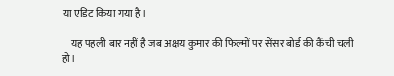या एडिट किया गया है।

    यह पहली बार नहीं है जब अक्षय कुमार की फिल्मों पर सेंसर बोर्ड की कैंची चली हो।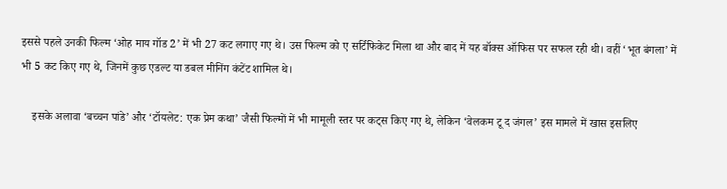इससे पहले उनकी फिल्म ‘ओह माय गॉड 2’ में भी 27 कट लगाए गए थे। उस फिल्म को ए सर्टिफिकेट मिला था और बाद में यह बॉक्स ऑफिस पर सफल रही थी। वहीं ‘भूत बंगला’ में भी 5 कट किए गए थे, जिनमें कुछ एडल्ट या डबल मीनिंग कंटेंट शामिल थे।

    इसके अलावा ‘बच्चन पांडे’ और ‘टॉयलेट: एक प्रेम कथा’ जैसी फिल्मों में भी मामूली स्तर पर कट्स किए गए थे, लेकिन ‘वेलकम टू द जंगल’ इस मामले में खास इसलिए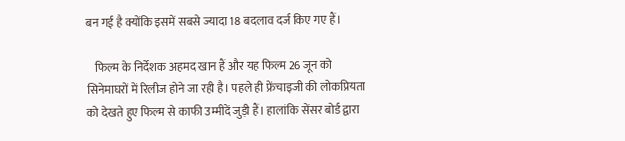बन गई है क्योंकि इसमें सबसे ज्यादा 18 बदलाव दर्ज किए गए हैं।

    फिल्म के निर्देशक अहमद खान हैं और यह फिल्म 26 जून को सिनेमाघरों में रिलीज होने जा रही है। पहले ही फ्रेंचाइजी की लोकप्रियता को देखते हुए फिल्म से काफी उम्मीदें जुड़ी हैं। हालांकि सेंसर बोर्ड द्वारा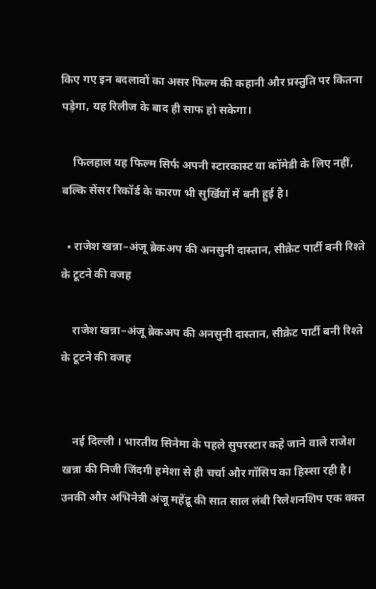किए गए इन बदलावों का असर फिल्म की कहानी और प्रस्तुति पर कितना पड़ेगा, यह रिलीज के बाद ही साफ हो सकेगा।

    फिलहाल यह फिल्म सिर्फ अपनी स्टारकास्ट या कॉमेडी के लिए नहीं, बल्कि सेंसर रिकॉर्ड के कारण भी सुर्खियों में बनी हुई है।

  • राजेश खन्ना–अंजू ब्रेकअप की अनसुनी दास्तान, सीक्रेट पार्टी बनी रिश्ते के टूटने की वजह

    राजेश खन्ना–अंजू ब्रेकअप की अनसुनी दास्तान, सीक्रेट पार्टी बनी रिश्ते के टूटने की वजह


    नई दिल्ली । भारतीय सिनेमा के पहले सुपरस्टार कहे जाने वाले राजेश खन्ना की निजी जिंदगी हमेशा से ही चर्चा और गॉसिप का हिस्सा रही है। उनकी और अभिनेत्री अंजू महेंद्रू की सात साल लंबी रिलेशनशिप एक वक्त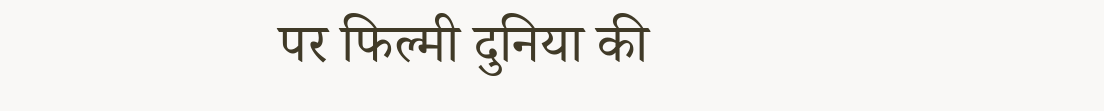पर फिल्मी दुनिया की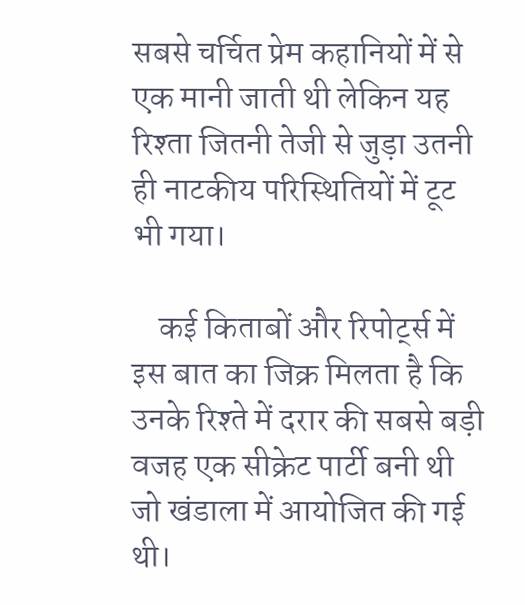सबसे चर्चित प्रेम कहानियों में से एक मानी जाती थी लेकिन यह रिश्ता जितनी तेजी से जुड़ा उतनी ही नाटकीय परिस्थितियों में टूट भी गया।

    कई किताबों और रिपोर्ट्स में इस बात का जिक्र मिलता है कि उनके रिश्ते में दरार की सबसे बड़ी वजह एक सीक्रेट पार्टी बनी थी जो खंडाला में आयोजित की गई थी।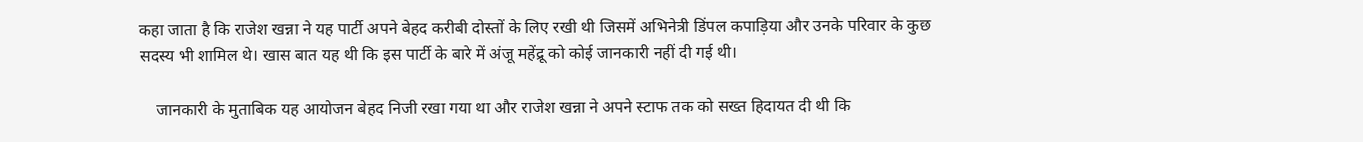कहा जाता है कि राजेश खन्ना ने यह पार्टी अपने बेहद करीबी दोस्तों के लिए रखी थी जिसमें अभिनेत्री डिंपल कपाड़िया और उनके परिवार के कुछ सदस्य भी शामिल थे। खास बात यह थी कि इस पार्टी के बारे में अंजू महेंद्रू को कोई जानकारी नहीं दी गई थी।

    जानकारी के मुताबिक यह आयोजन बेहद निजी रखा गया था और राजेश खन्ना ने अपने स्टाफ तक को सख्त हिदायत दी थी कि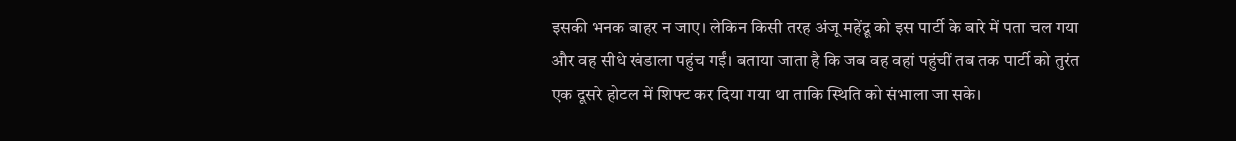इसकी भनक बाहर न जाए। लेकिन किसी तरह अंजू महेंद्रू को इस पार्टी के बारे में पता चल गया और वह सीधे खंडाला पहुंच गईं। बताया जाता है कि जब वह वहां पहुंचीं तब तक पार्टी को तुरंत एक दूसरे होटल में शिफ्ट कर दिया गया था ताकि स्थिति को संभाला जा सके।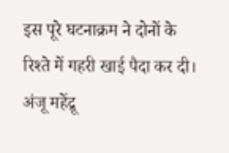इस पूरे घटनाक्रम ने दोनों के रिश्ते में गहरी खाई पैदा कर दी। अंजू महेंद्रू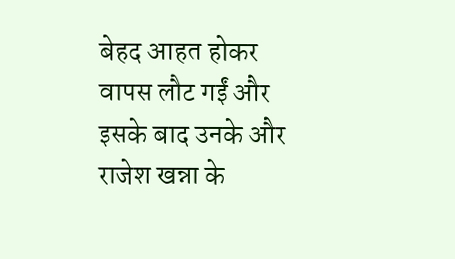बेहद आहत होकर वापस लौट गईं और इसके बाद उनके और राजेश खन्ना के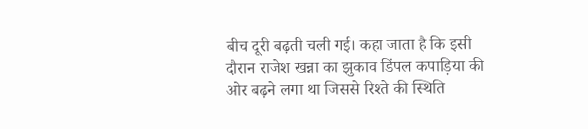बीच दूरी बढ़ती चली गई। कहा जाता है कि इसी दौरान राजेश खन्ना का झुकाव डिंपल कपाड़िया की ओर बढ़ने लगा था जिससे रिश्ते की स्थिति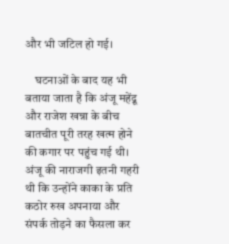और भी जटिल हो गई।

    घटनाओं के बाद यह भी बताया जाता है कि अंजू महेंद्रू और राजेश खन्ना के बीच बातचीत पूरी तरह खत्म होने की कगार पर पहुंच गई थी। अंजू की नाराजगी इतनी गहरी थी कि उन्होंने काका के प्रति कठोर रुख अपनाया और संपर्क तोड़ने का फैसला कर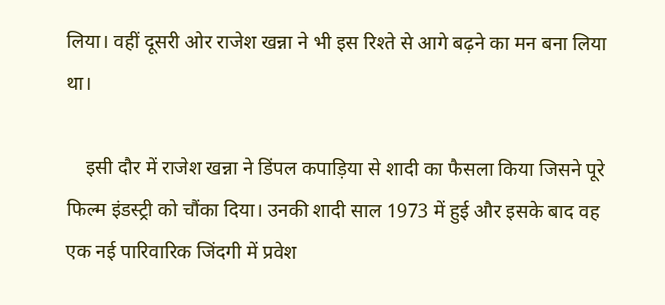लिया। वहीं दूसरी ओर राजेश खन्ना ने भी इस रिश्ते से आगे बढ़ने का मन बना लिया था।

    इसी दौर में राजेश खन्ना ने डिंपल कपाड़िया से शादी का फैसला किया जिसने पूरे फिल्म इंडस्ट्री को चौंका दिया। उनकी शादी साल 1973 में हुई और इसके बाद वह एक नई पारिवारिक जिंदगी में प्रवेश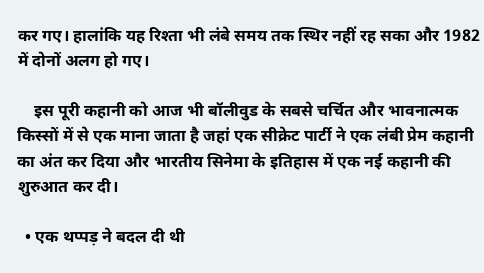कर गए। हालांकि यह रिश्ता भी लंबे समय तक स्थिर नहीं रह सका और 1982 में दोनों अलग हो गए।

    इस पूरी कहानी को आज भी बॉलीवुड के सबसे चर्चित और भावनात्मक किस्सों में से एक माना जाता है जहां एक सीक्रेट पार्टी ने एक लंबी प्रेम कहानी का अंत कर दिया और भारतीय सिनेमा के इतिहास में एक नई कहानी की शुरुआत कर दी।

  • एक थप्पड़ ने बदल दी थी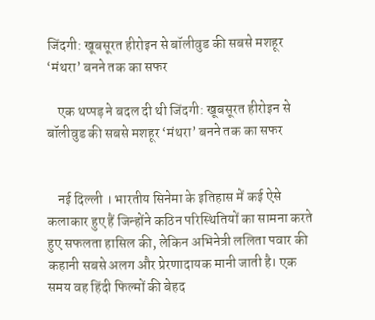जिंदगी: खूबसूरत हीरोइन से बॉलीवुड की सबसे मशहूर ‘मंथरा’ बनने तक का सफर

    एक थप्पड़ ने बदल दी थी जिंदगी: खूबसूरत हीरोइन से बॉलीवुड की सबसे मशहूर ‘मंथरा’ बनने तक का सफर


    नई दिल्ली । भारतीय सिनेमा के इतिहास में कई ऐसे कलाकार हुए हैं जिन्होंने कठिन परिस्थितियों का सामना करते हुए सफलता हासिल की, लेकिन अभिनेत्री ललिता पवार की कहानी सबसे अलग और प्रेरणादायक मानी जाती है। एक समय वह हिंदी फिल्मों की बेहद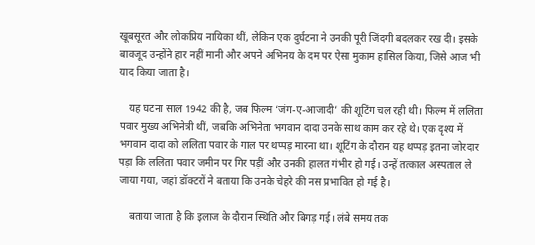खूबसूरत और लोकप्रिय नायिका थीं, लेकिन एक दुर्घटना ने उनकी पूरी जिंदगी बदलकर रख दी। इसके बावजूद उन्होंने हार नहीं मानी और अपने अभिनय के दम पर ऐसा मुकाम हासिल किया, जिसे आज भी याद किया जाता है।

    यह घटना साल 1942 की है, जब फिल्म ‘जंग-ए-आजादी’ की शूटिंग चल रही थी। फिल्म में ललिता पवार मुख्य अभिनेत्री थीं, जबकि अभिनेता भगवान दादा उनके साथ काम कर रहे थे। एक दृश्य में भगवान दादा को ललिता पवार के गाल पर थप्पड़ मारना था। शूटिंग के दौरान यह थप्पड़ इतना जोरदार पड़ा कि ललिता पवार जमीन पर गिर पड़ीं और उनकी हालत गंभीर हो गई। उन्हें तत्काल अस्पताल ले जाया गया, जहां डॉक्टरों ने बताया कि उनके चेहरे की नस प्रभावित हो गई है।

    बताया जाता है कि इलाज के दौरान स्थिति और बिगड़ गई। लंबे समय तक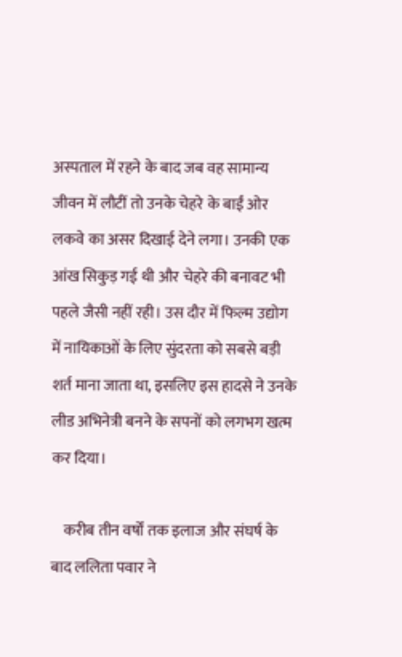अस्पताल में रहने के बाद जब वह सामान्य जीवन में लौटीं तो उनके चेहरे के बाईं ओर लकवे का असर दिखाई देने लगा। उनकी एक आंख सिकुड़ गई थी और चेहरे की बनावट भी पहले जैसी नहीं रही। उस दौर में फिल्म उद्योग में नायिकाओं के लिए सुंदरता को सबसे बड़ी शर्त माना जाता था, इसलिए इस हादसे ने उनके लीड अभिनेत्री बनने के सपनों को लगभग खत्म कर दिया।

    करीब तीन वर्षों तक इलाज और संघर्ष के बाद ललिता पवार ने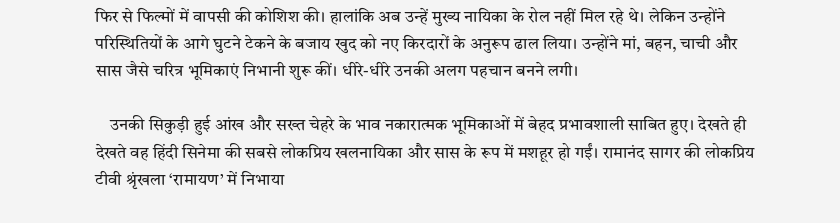फिर से फिल्मों में वापसी की कोशिश की। हालांकि अब उन्हें मुख्य नायिका के रोल नहीं मिल रहे थे। लेकिन उन्होंने परिस्थितियों के आगे घुटने टेकने के बजाय खुद को नए किरदारों के अनुरूप ढाल लिया। उन्होंने मां, बहन, चाची और सास जैसे चरित्र भूमिकाएं निभानी शुरू कीं। धीरे-धीरे उनकी अलग पहचान बनने लगी।

    उनकी सिकुड़ी हुई आंख और सख्त चेहरे के भाव नकारात्मक भूमिकाओं में बेहद प्रभावशाली साबित हुए। देखते ही देखते वह हिंदी सिनेमा की सबसे लोकप्रिय खलनायिका और सास के रूप में मशहूर हो गईं। रामानंद सागर की लोकप्रिय टीवी श्रृंखला ‘रामायण’ में निभाया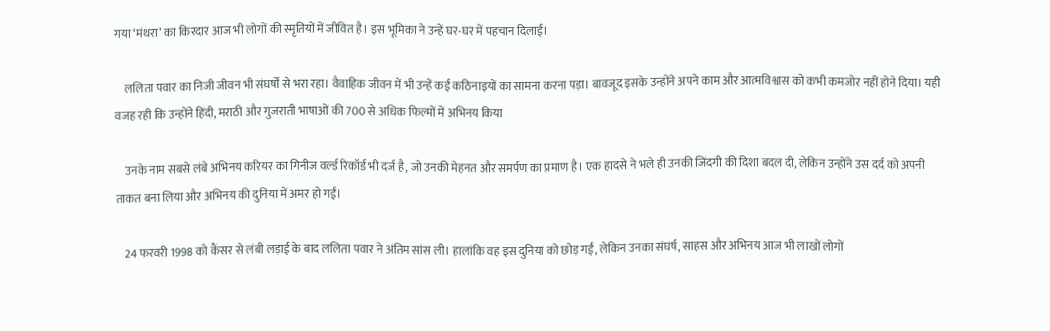गया ‘मंथरा’ का किरदार आज भी लोगों की स्मृतियों में जीवित है। इस भूमिका ने उन्हें घर-घर में पहचान दिलाई।

    ललिता पवार का निजी जीवन भी संघर्षों से भरा रहा। वैवाहिक जीवन में भी उन्हें कई कठिनाइयों का सामना करना पड़ा। बावजूद इसके उन्होंने अपने काम और आत्मविश्वास को कभी कमजोर नहीं होने दिया। यही वजह रही कि उन्होंने हिंदी, मराठी और गुजराती भाषाओं की 700 से अधिक फिल्मों में अभिनय किया

    उनके नाम सबसे लंबे अभिनय करियर का गिनीज वर्ल्ड रिकॉर्ड भी दर्ज है, जो उनकी मेहनत और समर्पण का प्रमाण है। एक हादसे ने भले ही उनकी जिंदगी की दिशा बदल दी, लेकिन उन्होंने उस दर्द को अपनी ताकत बना लिया और अभिनय की दुनिया में अमर हो गईं।

    24 फरवरी 1998 को कैंसर से लंबी लड़ाई के बाद ललिता पवार ने अंतिम सांस ली। हालांकि वह इस दुनिया को छोड़ गईं, लेकिन उनका संघर्ष, साहस और अभिनय आज भी लाखों लोगों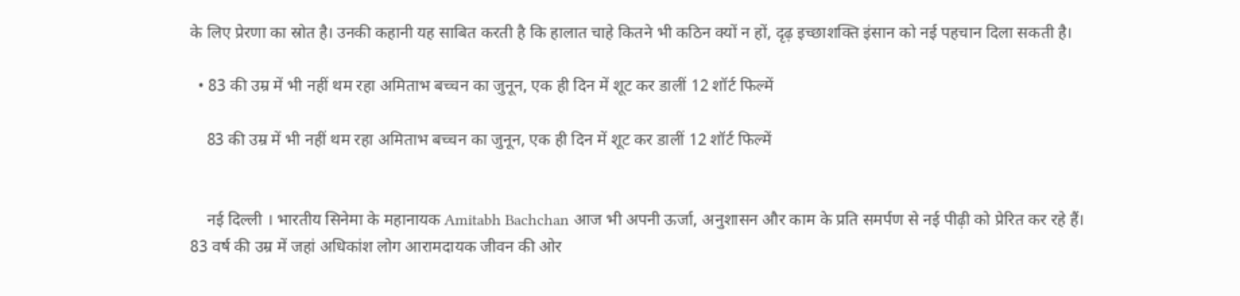के लिए प्रेरणा का स्रोत है। उनकी कहानी यह साबित करती है कि हालात चाहे कितने भी कठिन क्यों न हों, दृढ़ इच्छाशक्ति इंसान को नई पहचान दिला सकती है।

  • 83 की उम्र में भी नहीं थम रहा अमिताभ बच्चन का जुनून, एक ही दिन में शूट कर डालीं 12 शॉर्ट फिल्में

    83 की उम्र में भी नहीं थम रहा अमिताभ बच्चन का जुनून, एक ही दिन में शूट कर डालीं 12 शॉर्ट फिल्में


    नई दिल्ली । भारतीय सिनेमा के महानायक Amitabh Bachchan आज भी अपनी ऊर्जा, अनुशासन और काम के प्रति समर्पण से नई पीढ़ी को प्रेरित कर रहे हैं। 83 वर्ष की उम्र में जहां अधिकांश लोग आरामदायक जीवन की ओर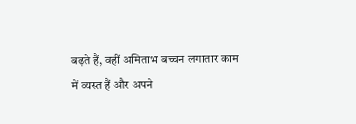बढ़ते हैं, वहीं अमिताभ बच्चन लगातार काम में व्यस्त हैं और अपने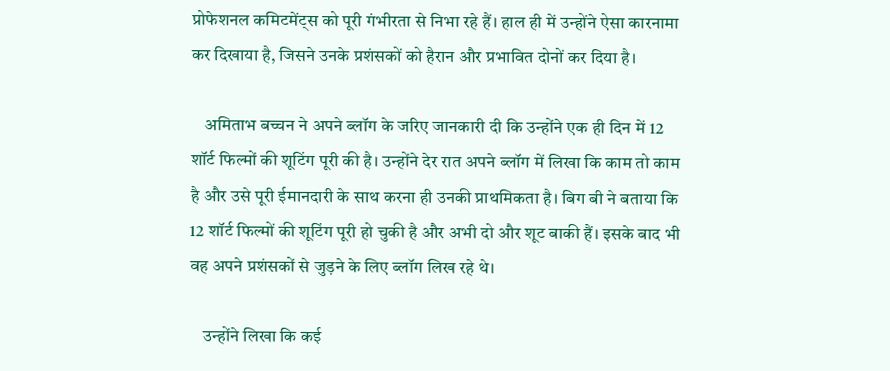प्रोफेशनल कमिटमेंट्स को पूरी गंभीरता से निभा रहे हैं। हाल ही में उन्होंने ऐसा कारनामा कर दिखाया है, जिसने उनके प्रशंसकों को हैरान और प्रभावित दोनों कर दिया है।

    अमिताभ बच्चन ने अपने ब्लॉग के जरिए जानकारी दी कि उन्होंने एक ही दिन में 12 शॉर्ट फिल्मों की शूटिंग पूरी की है। उन्होंने देर रात अपने ब्लॉग में लिखा कि काम तो काम है और उसे पूरी ईमानदारी के साथ करना ही उनकी प्राथमिकता है। बिग बी ने बताया कि 12 शॉर्ट फिल्मों की शूटिंग पूरी हो चुकी है और अभी दो और शूट बाकी हैं। इसके बाद भी वह अपने प्रशंसकों से जुड़ने के लिए ब्लॉग लिख रहे थे।

    उन्होंने लिखा कि कई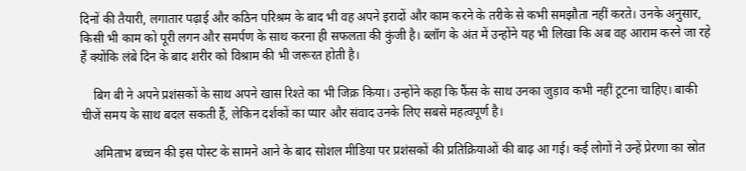दिनों की तैयारी, लगातार पढ़ाई और कठिन परिश्रम के बाद भी वह अपने इरादों और काम करने के तरीके से कभी समझौता नहीं करते। उनके अनुसार, किसी भी काम को पूरी लगन और समर्पण के साथ करना ही सफलता की कुंजी है। ब्लॉग के अंत में उन्होंने यह भी लिखा कि अब वह आराम करने जा रहे हैं क्योंकि लंबे दिन के बाद शरीर को विश्राम की भी जरूरत होती है।

    बिग बी ने अपने प्रशंसकों के साथ अपने खास रिश्ते का भी जिक्र किया। उन्होंने कहा कि फैंस के साथ उनका जुड़ाव कभी नहीं टूटना चाहिए। बाकी चीजें समय के साथ बदल सकती हैं, लेकिन दर्शकों का प्यार और संवाद उनके लिए सबसे महत्वपूर्ण है।

    अमिताभ बच्चन की इस पोस्ट के सामने आने के बाद सोशल मीडिया पर प्रशंसकों की प्रतिक्रियाओं की बाढ़ आ गई। कई लोगों ने उन्हें प्रेरणा का स्रोत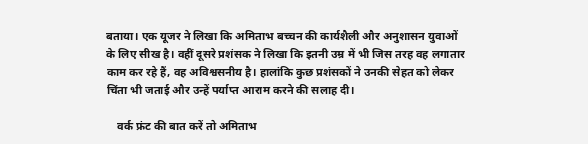बताया। एक यूजर ने लिखा कि अमिताभ बच्चन की कार्यशैली और अनुशासन युवाओं के लिए सीख है। वहीं दूसरे प्रशंसक ने लिखा कि इतनी उम्र में भी जिस तरह वह लगातार काम कर रहे हैं, वह अविश्वसनीय है। हालांकि कुछ प्रशंसकों ने उनकी सेहत को लेकर चिंता भी जताई और उन्हें पर्याप्त आराम करने की सलाह दी।

    वर्क फ्रंट की बात करें तो अमिताभ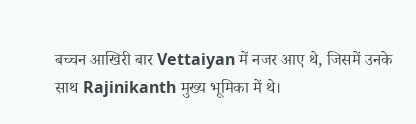बच्चन आखिरी बार Vettaiyan में नजर आए थे, जिसमें उनके साथ Rajinikanth मुख्य भूमिका में थे।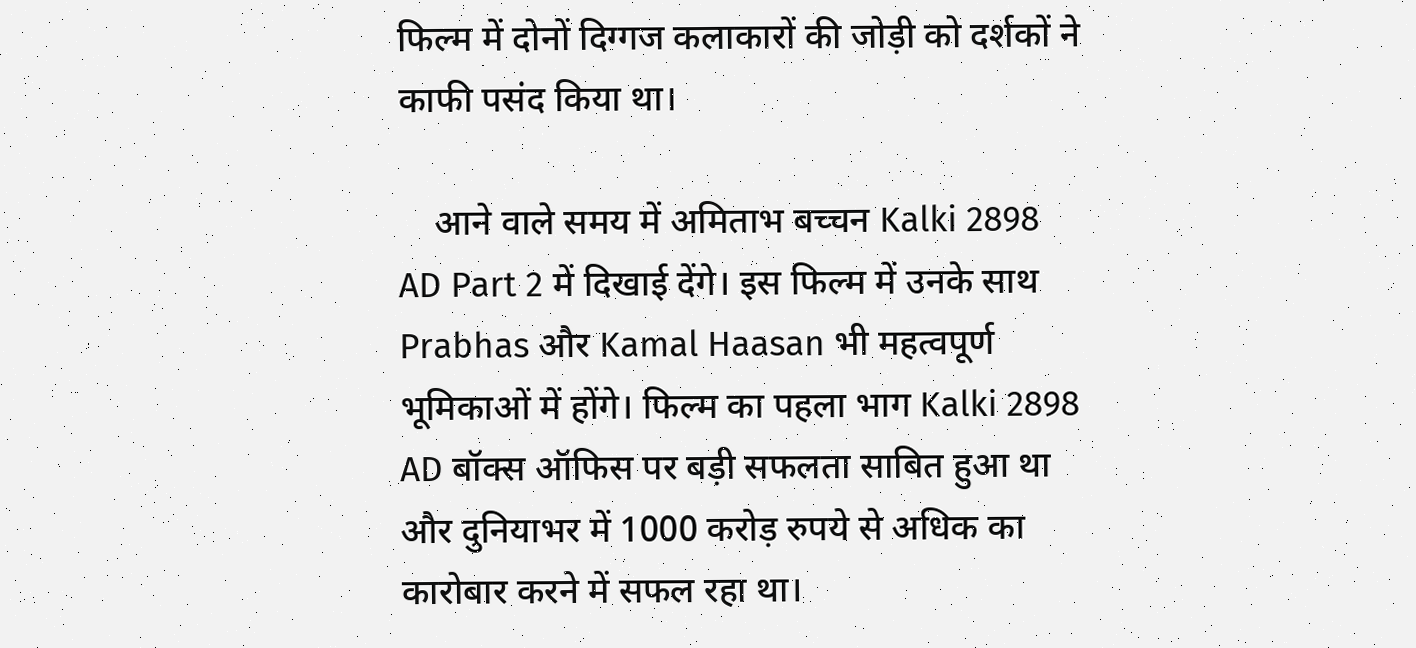फिल्म में दोनों दिग्गज कलाकारों की जोड़ी को दर्शकों ने काफी पसंद किया था।

    आने वाले समय में अमिताभ बच्चन Kalki 2898 AD Part 2 में दिखाई देंगे। इस फिल्म में उनके साथ Prabhas और Kamal Haasan भी महत्वपूर्ण भूमिकाओं में होंगे। फिल्म का पहला भाग Kalki 2898 AD बॉक्स ऑफिस पर बड़ी सफलता साबित हुआ था और दुनियाभर में 1000 करोड़ रुपये से अधिक का कारोबार करने में सफल रहा था।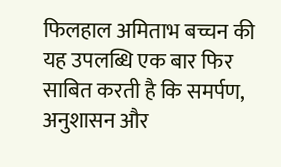फिलहाल अमिताभ बच्चन की यह उपलब्धि एक बार फिर साबित करती है कि समर्पण, अनुशासन और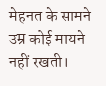मेहनत के सामने उम्र कोई मायने नहीं रखती।